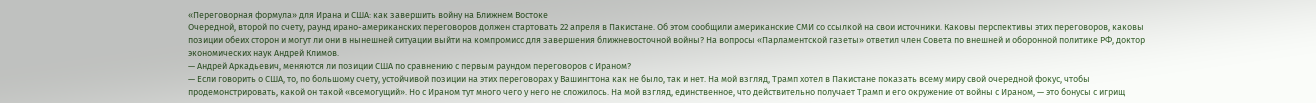«Переговорная формула» для Ирана и США: как завершить войну на Ближнем Востоке
Очередной, второй по счету, раунд ирано-американских переговоров должен стартовать 22 апреля в Пакистане. Об этом сообщили американские СМИ со ссылкой на свои источники. Каковы перспективы этих переговоров, каковы позиции обеих сторон и могут ли они в нынешней ситуации выйти на компромисс для завершения ближневосточной войны? На вопросы «Парламентской газеты» ответил член Совета по внешней и оборонной политике РФ, доктор экономических наук Андрей Климов.
— Андрей Аркадьевич, меняются ли позиции США по сравнению с первым раундом переговоров с Ираном?
— Если говорить о США, то, по большому счету, устойчивой позиции на этих переговорах у Вашингтона как не было, так и нет. На мой взгляд, Трамп хотел в Пакистане показать всему миру свой очередной фокус, чтобы продемонстрировать, какой он такой «всемогущий». Но с Ираном тут много чего у него не сложилось. На мой взгляд, единственное, что действительно получает Трамп и его окружение от войны с Ираном, — это бонусы с игрищ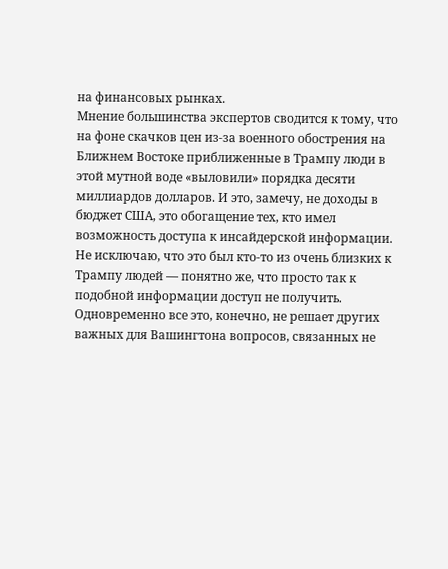на финансовых рынках.
Мнение большинства экспертов сводится к тому, что на фоне скачков цен из-за военного обострения на Ближнем Востоке приближенные в Трампу люди в этой мутной воде «выловили» порядка десяти миллиардов долларов. И это, замечу, не доходы в бюджет США, это обогащение тех, кто имел возможность доступа к инсайдерской информации. Не исключаю, что это был кто-то из очень близких к Трампу людей — понятно же, что просто так к подобной информации доступ не получить.
Одновременно все это, конечно, не решает других важных для Вашингтона вопросов, связанных не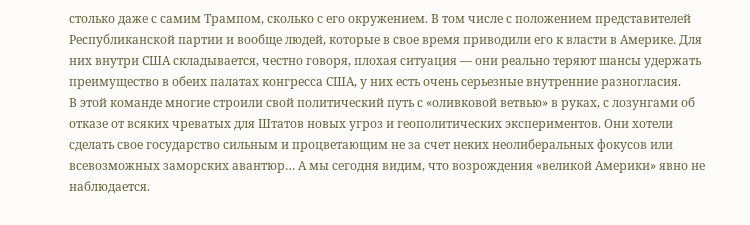столько даже с самим Трампом, сколько с его окружением. В том числе с положением представителей Республиканской партии и вообще людей, которые в свое время приводили его к власти в Америке. Для них внутри США складывается, честно говоря, плохая ситуация — они реально теряют шансы удержать преимущество в обеих палатах конгресса США, у них есть очень серьезные внутренние разногласия.
В этой команде многие строили свой политический путь с «оливковой ветвью» в руках, с лозунгами об отказе от всяких чреватых для Штатов новых угроз и геополитических экспериментов. Они хотели сделать свое государство сильным и процветающим не за счет неких неолиберальных фокусов или всевозможных заморских авантюр… А мы сегодня видим, что возрождения «великой Америки» явно не наблюдается.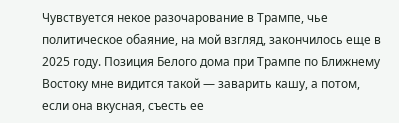Чувствуется некое разочарование в Трампе, чье политическое обаяние, на мой взгляд, закончилось еще в 2025 году. Позиция Белого дома при Трампе по Ближнему Востоку мне видится такой — заварить кашу, а потом, если она вкусная, съесть ее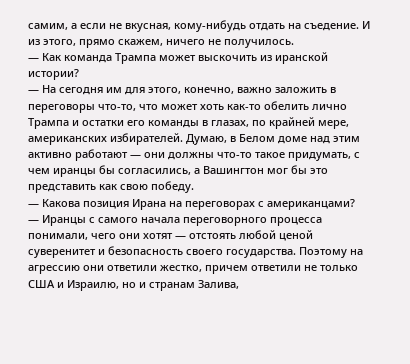самим, а если не вкусная, кому-нибудь отдать на съедение. И из этого, прямо скажем, ничего не получилось.
— Как команда Трампа может выскочить из иранской истории?
— На сегодня им для этого, конечно, важно заложить в переговоры что-то, что может хоть как-то обелить лично Трампа и остатки его команды в глазах, по крайней мере, американских избирателей. Думаю, в Белом доме над этим активно работают — они должны что-то такое придумать, с чем иранцы бы согласились, а Вашингтон мог бы это представить как свою победу.
— Какова позиция Ирана на переговорах с американцами?
— Иранцы с самого начала переговорного процесса понимали, чего они хотят — отстоять любой ценой суверенитет и безопасность своего государства. Поэтому на агрессию они ответили жестко, причем ответили не только США и Израилю, но и странам Залива,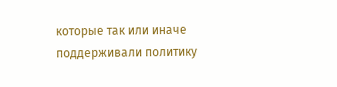которые так или иначе поддерживали политику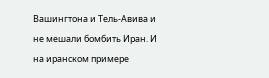Вашингтона и Тель-Авива и не мешали бомбить Иран. И на иранском примере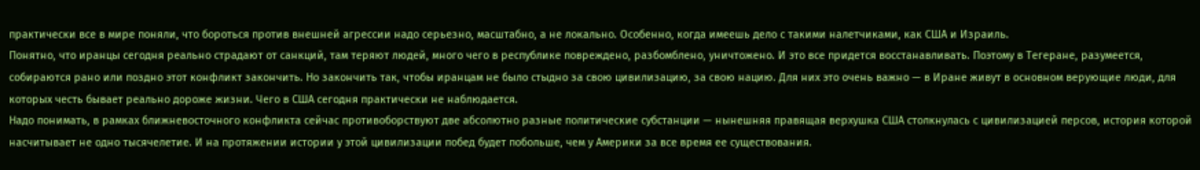практически все в мире поняли, что бороться против внешней агрессии надо серьезно, масштабно, а не локально. Особенно, когда имеешь дело с такими налетчиками, как США и Израиль.
Понятно, что иранцы сегодня реально страдают от санкций, там теряют людей, много чего в республике повреждено, разбомблено, уничтожено. И это все придется восстанавливать. Поэтому в Тегеране, разумеется, собираются рано или поздно этот конфликт закончить. Но закончить так, чтобы иранцам не было стыдно за свою цивилизацию, за свою нацию. Для них это очень важно — в Иране живут в основном верующие люди, для которых честь бывает реально дороже жизни. Чего в США сегодня практически не наблюдается.
Надо понимать, в рамках ближневосточного конфликта сейчас противоборствуют две абсолютно разные политические субстанции — нынешняя правящая верхушка США столкнулась с цивилизацией персов, история которой насчитывает не одно тысячелетие. И на протяжении истории у этой цивилизации побед будет побольше, чем у Америки за все время ее существования.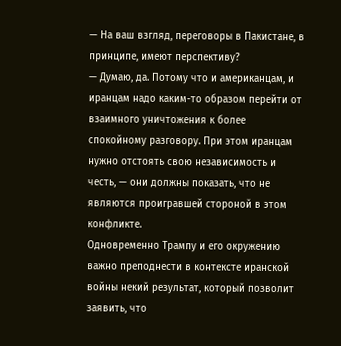— На ваш взгляд, переговоры в Пакистане, в принципе, имеют перспективу?
— Думаю, да. Потому что и американцам, и иранцам надо каким-то образом перейти от взаимного уничтожения к более спокойному разговору. При этом иранцам нужно отстоять свою независимость и честь, — они должны показать, что не являются проигравшей стороной в этом конфликте.
Одновременно Трампу и его окружению важно преподнести в контексте иранской войны некий результат, который позволит заявить, что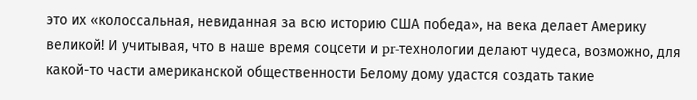это их «колоссальная, невиданная за всю историю США победа», на века делает Америку великой! И учитывая, что в наше время соцсети и pr-технологии делают чудеса, возможно, для какой-то части американской общественности Белому дому удастся создать такие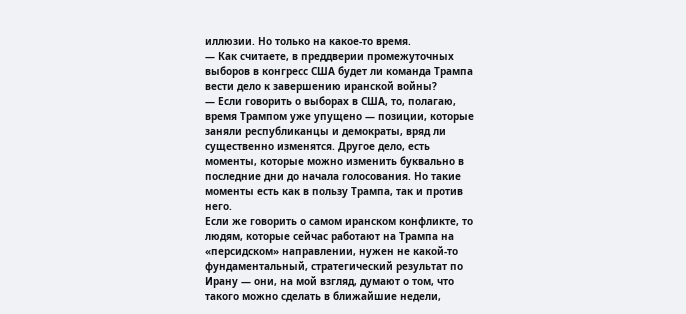иллюзии. Но только на какое-то время.
— Как считаете, в преддверии промежуточных выборов в конгресс США будет ли команда Трампа вести дело к завершению иранской войны?
— Если говорить о выборах в США, то, полагаю, время Трампом уже упущено — позиции, которые заняли республиканцы и демократы, вряд ли существенно изменятся. Другое дело, есть моменты, которые можно изменить буквально в последние дни до начала голосования. Но такие моменты есть как в пользу Трампа, так и против него.
Если же говорить о самом иранском конфликте, то людям, которые сейчас работают на Трампа на «персидском» направлении, нужен не какой-то фундаментальный, стратегический результат по Ирану — они, на мой взгляд, думают о том, что такого можно сделать в ближайшие недели,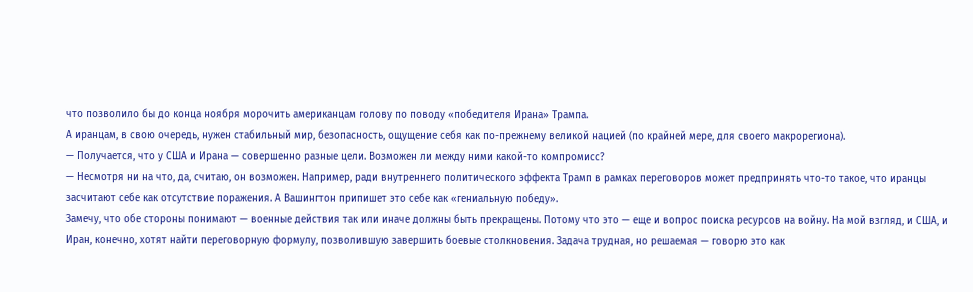что позволило бы до конца ноября морочить американцам голову по поводу «победителя Ирана» Трампа.
А иранцам, в свою очередь, нужен стабильный мир, безопасность, ощущение себя как по-прежнему великой нацией (по крайней мере, для своего макрорегиона).
— Получается, что у США и Ирана — совершенно разные цели. Возможен ли между ними какой-то компромисс?
— Несмотря ни на что, да, считаю, он возможен. Например, ради внутреннего политического эффекта Трамп в рамках переговоров может предпринять что-то такое, что иранцы засчитают себе как отсутствие поражения. А Вашингтон припишет это себе как «гениальную победу».
Замечу, что обе стороны понимают — военные действия так или иначе должны быть прекращены. Потому что это — еще и вопрос поиска ресурсов на войну. На мой взгляд, и США, и Иран, конечно, хотят найти переговорную формулу, позволившую завершить боевые столкновения. Задача трудная, но решаемая — говорю это как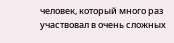человек, который много раз участвовал в очень сложных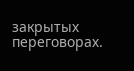закрытых переговорах.